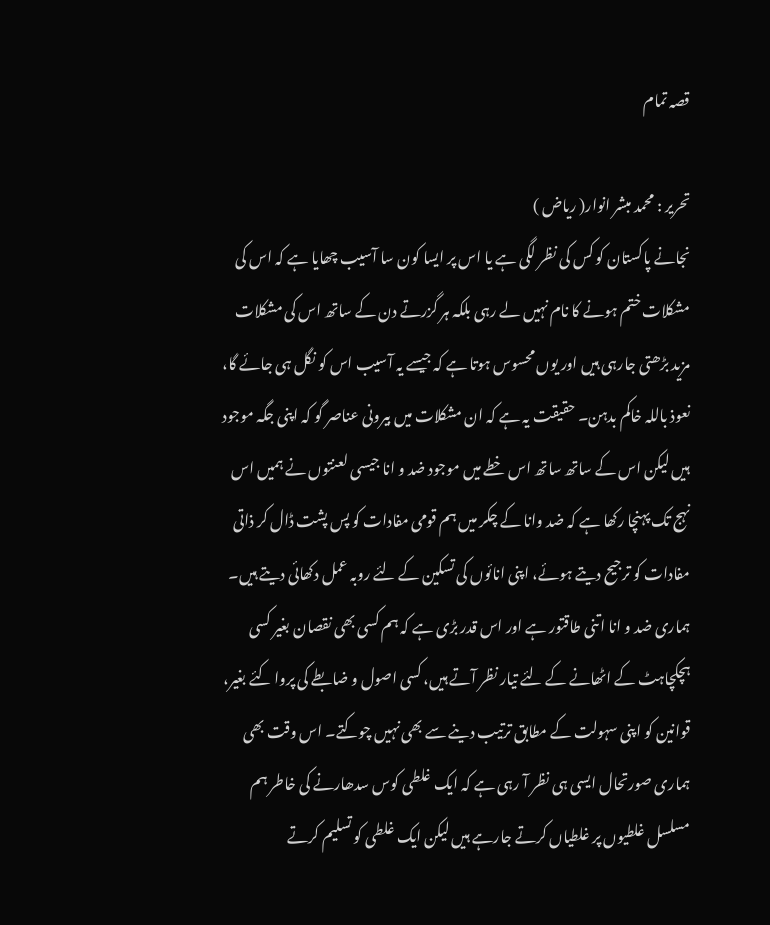قصہ تمام

تحریر : محمد مبشر انوار( ریاض )
نجانے پاکستان کو کس کی نظر لگی ہے یا اس پر ایسا کون سا آسیب چھایا ہے کہ اس کی مشکلات ختم ہونے کا نام نہیں لے رہی بلکہ ہر گزرتے دن کے ساتھ اس کی مشکلات مزید بڑھتی جارہی ہیں اور یوں محسوس ہوتا ہے کہ جیسے یہ آسیب اس کو نگل ہی جائے گا، نعوذ باللہ خاکم بدہن۔ حقیقت یہ ہے کہ ان مشکلات میں بیرونی عناصر گو کہ اپنی جگہ موجود ہیں لیکن اس کے ساتھ ساتھ اس خطے میں موجود ضد و انا جیسی لعنتوں نے ہمیں اس نہج تک پہنچا رکھا ہے کہ ضد وانا کے چکر میں ہم قومی مفادات کو پس پشت ڈال کر ذاتی مفادات کو ترجیح دیتے ہوئے، اپنی انائوں کی تسکین کے لئے روبہ عمل دکھائی دیتے ہیں۔ ہماری ضد و انا اتنی طاقتور ہے اور اس قدر بڑی ہے کہ ہم کسی بھی نقصان بغیر کسی ہچکچاہٹ کے اٹھانے کے لئے تیار نظر آتے ہیں، کسی اصول و ضابطے کی پروا کئے بغیر، قوانین کو اپنی سہولت کے مطابق ترتیب دینے سے بھی نہیں چوکتے۔ اس وقت بھی ہماری صورتحال ایسی ہی نظر آ رہی ہے کہ ایک غلطی کوس سدھارنے کی خاطر ہم مسلسل غلطیوں پر غلطیاں کرتے جارہے ہیں لیکن ایک غلطی کو تسلیم کرتے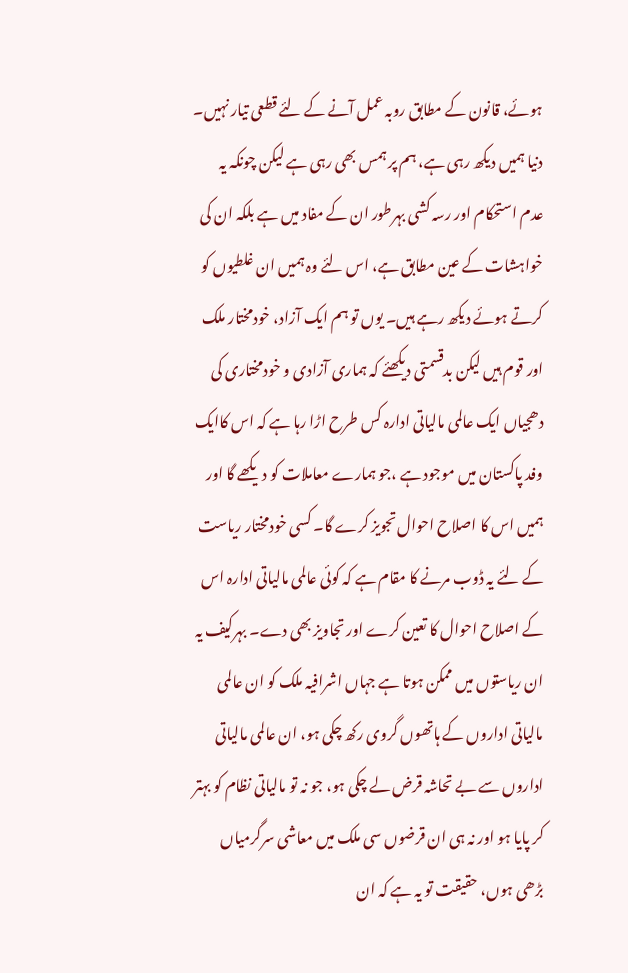ہوئے، قانون کے مطابق روبہ عمل آنے کے لئے قطعی تیار نہیں۔ دنیا ہمیں دیکھ رہی ہے، ہم پر ہمس بھی رہی ہے لیکن چونکہ یہ عدم استحکام اور رسہ کشی بہرطور ان کے مفاد میں ہے بلکہ ان کی خواہشات کے عین مطابق ہے، اس لئے وہ ہمیں ان غلطیوں کو کرتے ہوئے دیکھ رہے ہیں۔ یوں تو ہم ایک آزاد، خودمختار ملک اور قوم ہیں لیکن بدقسمتی دیکھئے کہ ہماری آزادی و خودمختاری کی دھجیاں ایک عالمی مالیاتی ادارہ کس طرح اڑا رہا ہے کہ اس کاایک وفد پاکستان میں موجود ہے ،جو ہمارے معاملات کو دیکھے گا اور ہمیں اس کا اصلاح احوال تجویز کرے گا۔ کسی خودمختار ریاست کے لئے یہ ڈوب مرنے کا مقام ہے کہ کوئی عالمی مالیاتی ادارہ اس کے اصلاح احوال کا تعین کرے اور تجاویز بھی دے۔ بہرکیف یہ ان ریاستوں میں ممکن ہوتا ہے جہاں اشرافیہ ملک کو ان عالمی مالیاتی اداروں کے ہاتھوں گروی رکھ چکی ہو، ان عالمی مالیاتی اداروں سے بے تحاشہ قرض لے چکی ہو، جو نہ تو مالیاتی نظام کو بہتر کر پایا ہو اور نہ ہی ان قرضوں سی ملک میں معاشی سرگرمیاں بڑھی ہوں، حقیقت تو یہ ہے کہ ان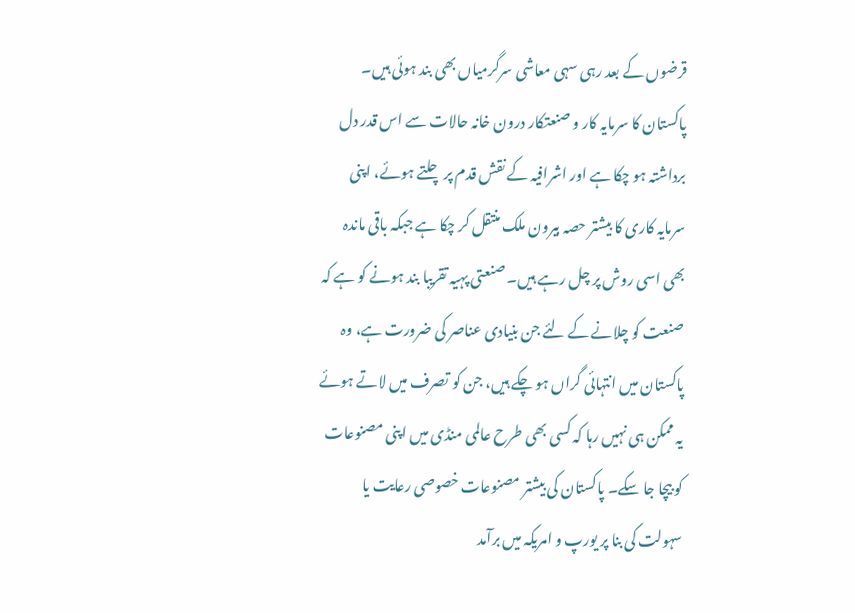قرضوں کے بعد رہی سہی معاشی سرگرمیاں بھی بند ہوئی ہیں۔ پاکستان کا سرمایہ کار و صنعتکار درون خانہ حالات سے اس قدر دل برداشتہ ہو چکا ہے اور اشرافیہ کے نقش قدم پر چلتے ہوئے، اپنی سرمایہ کاری کا بیشتر حصہ بیرون ملک منتقل کر چکا ہے جبکہ باقی ماندہ بھی اسی روش پر چل رہے ہیں۔ صنعتی پہیہ تقریبا بند ہونے کو ہے کہ صنعت کو چلانے کے لئے جن بنیادی عناصر کی ضرورت ہے، وہ پاکستان میں انتہائی گراں ہو چکے ہیں، جن کو تصرف میں لاتے ہوئے یہ ممکن ہی نہیں رہا کہ کسی بھی طرح عالمی منڈی میں اپنی مصنوعات کو بیچا جا سکے۔ پاکستان کی بیشتر مصنوعات خصوصی رعایت یا سہولت کی بنا پر یورپ و امریکہ میں برآمد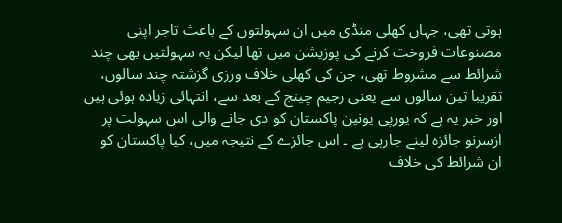ہوتی تھی، جہاں کھلی منڈی میں ان سہولتوں کے باعث تاجر اپنی مصنوعات فروخت کرنے کی پوزیشن میں تھا لیکن یہ سہولتیں بھی چند شرائط سے مشروط تھی، جن کی کھلی خلاف ورزی گزشتہ چند سالوں، تقریبا تین سالوں سے یعنی رجیم چینج کے بعد سے، انتہائی زیادہ ہوئی ہیں اور خبر یہ ہے کہ یورپی یونین پاکستان کو دی جانے والی اس سہولت پر ازسرنو جائزہ لینے جارہی ہے ۔ اس جائزے کے نتیجہ میں، کیا پاکستان کو ان شرائط کی خلاف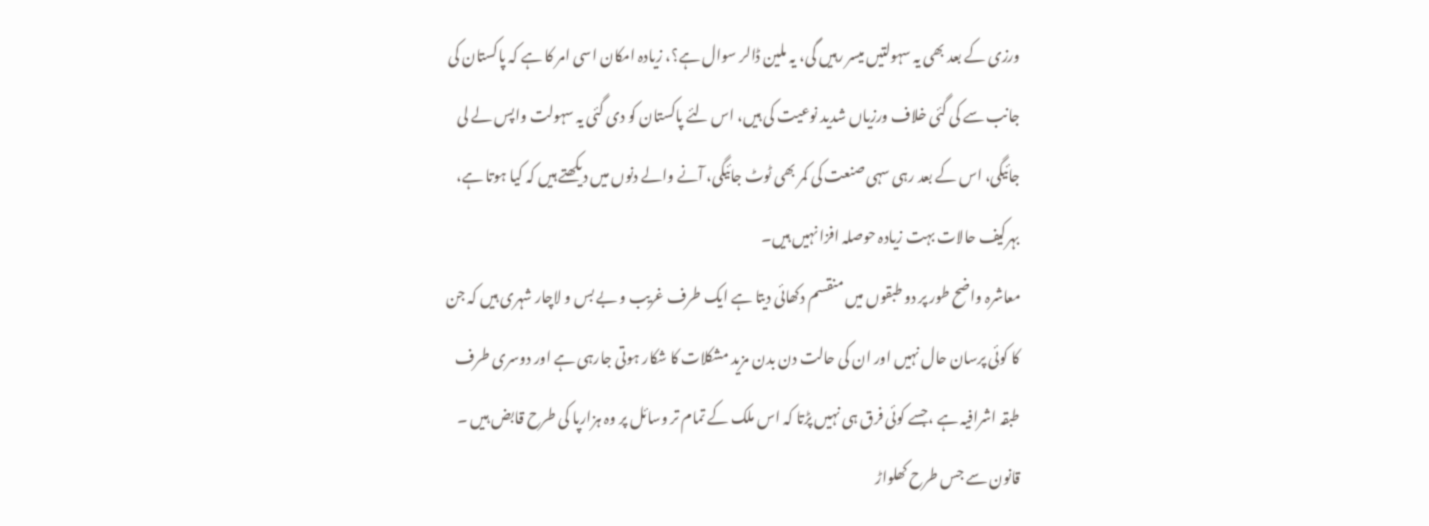ورزی کے بعد بھی یہ سہولتیں میسر رہیں گی، یہ ملین ڈالر سوال ہے؟، زیادہ امکان اسی امر کا ہے کہ پاکستان کی جانب سے کی گئی خلاف ورزیاں شدید نوعیت کی ہیں، اس لئے پاکستان کو دی گئی یہ سہولت واپس لے لی جائیگی، اس کے بعد رہی سہی صنعت کی کمر بھی ٹوٹ جائیگی، آنے والے دنوں میں دیکھتے ہیں کہ کیا ہوتا ہے، بہرکیف حالات بہت زیادہ حوصلہ افزا نہیں ہیں۔
معاشرہ واضح طور پر دو طبقوں میں منقسم دکھائی دیتا ہے ایک طرف غریب و بے بس و لاچار شہری ہیں کہ جن کا کوئی پرسان حال نہیں اور ان کی حالت دن بدن مزید مشکلات کا شکار ہوتی جارہی ہے اور دوسری طرف طبقہ اشرافیہ ہے ،جسے کوئی فرق ہی نہیں پڑتا کہ اس ملک کے تمام تر وسائل پر وہ ہزارپا کی طرح قابض ہیں ۔ قانون سے جس طرح کھلواڑ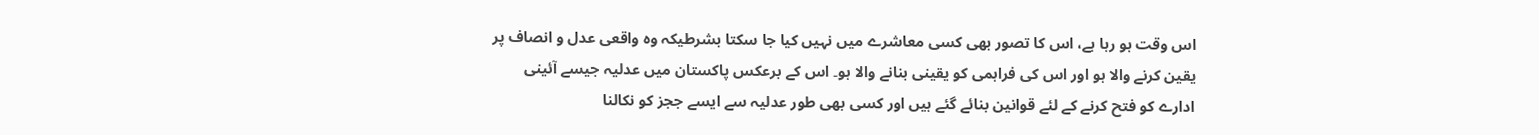اس وقت ہو رہا ہے، اس کا تصور بھی کسی معاشرے میں نہیں کیا جا سکتا بشرطیکہ وہ واقعی عدل و انصاف پر یقین کرنے والا ہو اور اس کی فراہمی کو یقینی بنانے والا ہو۔ اس کے برعکس پاکستان میں عدلیہ جیسے آئینی ادارے کو فتح کرنے کے لئے قوانین بنائے گئے ہیں اور کسی بھی طور عدلیہ سے ایسے ججز کو نکالنا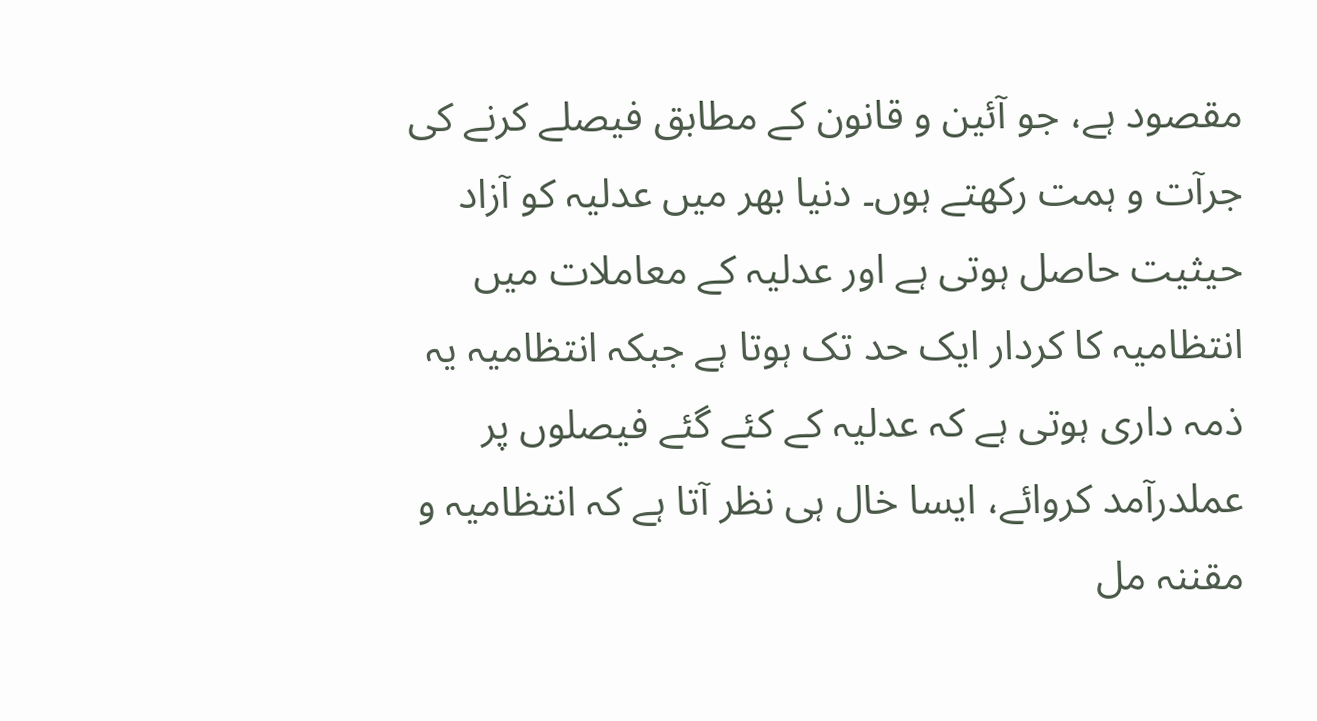مقصود ہے، جو آئین و قانون کے مطابق فیصلے کرنے کی جرآت و ہمت رکھتے ہوں۔ دنیا بھر میں عدلیہ کو آزاد حیثیت حاصل ہوتی ہے اور عدلیہ کے معاملات میں انتظامیہ کا کردار ایک حد تک ہوتا ہے جبکہ انتظامیہ یہ ذمہ داری ہوتی ہے کہ عدلیہ کے کئے گئے فیصلوں پر عملدرآمد کروائے، ایسا خال ہی نظر آتا ہے کہ انتظامیہ و مقننہ مل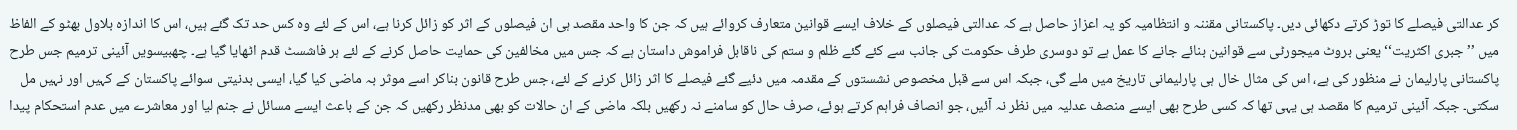کر عدالتی فیصلے کا توڑ کرتے دکھائی دیں۔ پاکستانی مقننہ و انتظامیہ کو یہ اعزاز حاصل ہے کہ عدالتی فیصلوں کے خلاف ایسے قوانین متعارف کروائے ہیں کہ جن کا واحد مقصد ہی ان فیصلوں کے اثر کو زائل کرنا ہے، اس کے لئے وہ کس حد تک گئے ہیں، اس کا اندازہ بلاول بھٹو کے الفاظ میں ’’ جبری اکثریت‘‘ یعنی بروٹ میجورٹی سے قوانین بنائے جانے کا عمل ہے تو دوسری طرف حکومت کی جانب سے کئے گئے ظلم و ستم کی ناقابل فراموش داستان ہے کہ جس میں مخالفین کی حمایت حاصل کرنے کے لئے ہر فاشسٹ قدم اٹھایا گیا ہے۔ چھبیسویں آئینی ترمیم جس طرح پاکستانی پارلیمان نے منظور کی ہے، اس کی مثال خال ہی پارلیمانی تاریخ میں ملے گی، جبکہ اس سے قبل مخصوص نشستوں کے مقدمہ میں دئیے گئے فیصلے کا اثر زائل کرنے کے لئے، جس طرح قانون بناکر اسے موثر بہ ماضی کیا گیا، ایسی بدنیتی سوائے پاکستان کے کہیں اور نہیں مل سکتی۔ جبکہ آئینی ترمیم کا مقصد ہی یہی تھا کہ کسی طرح بھی ایسے منصف عدلیہ میں نظر نہ آئیں، جو انصاف فراہم کرتے ہوئے، صرف حال کو سامنے نہ رکھیں بلکہ ماضی کے ان حالات کو بھی مدنظر رکھیں کہ جن کے باعث ایسے مسائل نے جنم لیا اور معاشرے میں عدم استحکام پیدا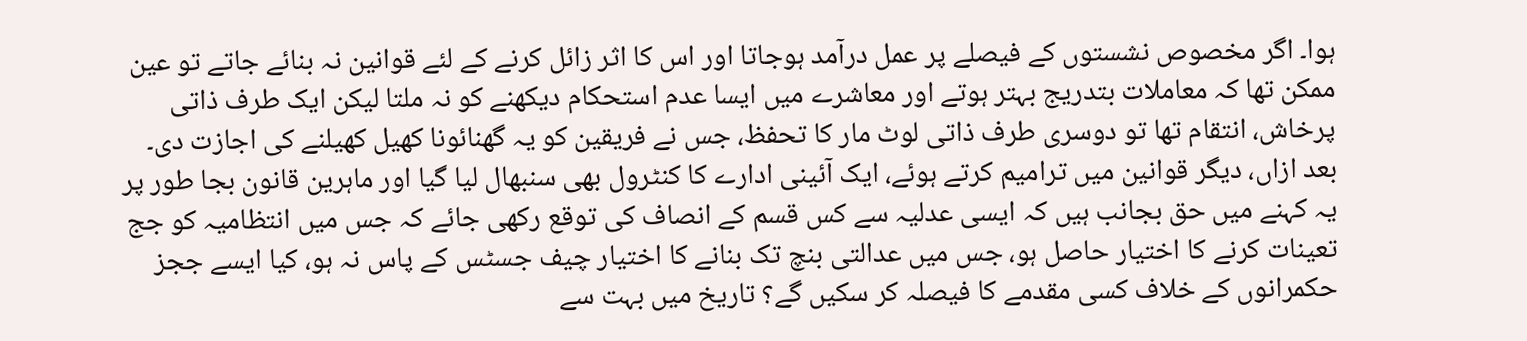ہوا۔ اگر مخصوص نشستوں کے فیصلے پر عمل درآمد ہوجاتا اور اس کا اثر زائل کرنے کے لئے قوانین نہ بنائے جاتے تو عین ممکن تھا کہ معاملات بتدریج بہتر ہوتے اور معاشرے میں ایسا عدم استحکام دیکھنے کو نہ ملتا لیکن ایک طرف ذاتی پرخاش، انتقام تھا تو دوسری طرف ذاتی لوٹ مار کا تحفظ، جس نے فریقین کو یہ گھنائونا کھیل کھیلنے کی اجازت دی۔
بعد ازاں، دیگر قوانین میں ترامیم کرتے ہوئے، ایک آئینی ادارے کا کنٹرول بھی سنبھال لیا گیا اور ماہرین قانون بجا طور پر یہ کہنے میں حق بجانب ہیں کہ ایسی عدلیہ سے کس قسم کے انصاف کی توقع رکھی جائے کہ جس میں انتظامیہ کو جج تعینات کرنے کا اختیار حاصل ہو، جس میں عدالتی بنچ تک بنانے کا اختیار چیف جسٹس کے پاس نہ ہو، کیا ایسے ججز حکمرانوں کے خلاف کسی مقدمے کا فیصلہ کر سکیں گے؟ تاریخ میں بہت سے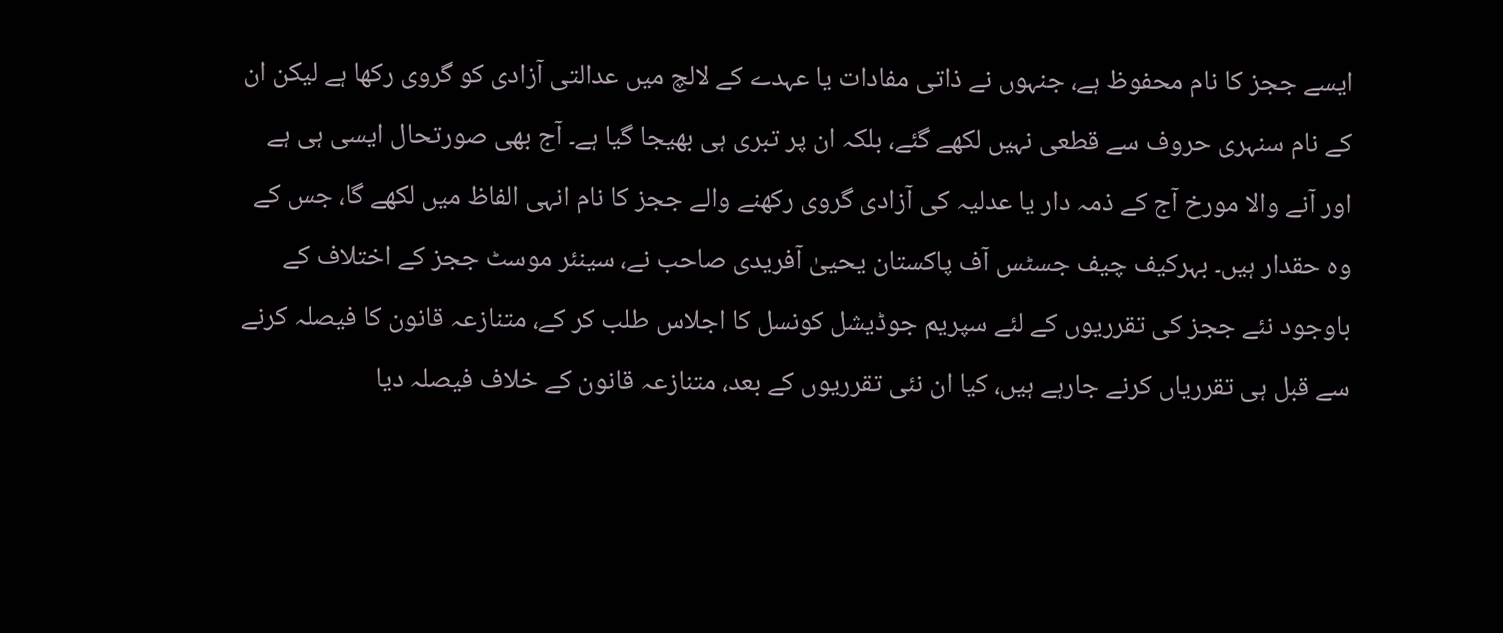ایسے ججز کا نام محفوظ ہے، جنہوں نے ذاتی مفادات یا عہدے کے لالچ میں عدالتی آزادی کو گروی رکھا ہے لیکن ان کے نام سنہری حروف سے قطعی نہیں لکھے گئے، بلکہ ان پر تبری ہی بھیجا گیا ہے۔ آج بھی صورتحال ایسی ہی ہے اور آنے والا مورخ آج کے ذمہ دار یا عدلیہ کی آزادی گروی رکھنے والے ججز کا نام انہی الفاظ میں لکھے گا، جس کے وہ حقدار ہیں۔ بہرکیف چیف جسٹس آف پاکستان یحییٰ آفریدی صاحب نے، سینئر موسٹ ججز کے اختلاف کے باوجود نئے ججز کی تقرریوں کے لئے سپریم جوڈیشل کونسل کا اجلاس طلب کر کے، متنازعہ قانون کا فیصلہ کرنے سے قبل ہی تقرریاں کرنے جارہے ہیں، کیا ان نئی تقرریوں کے بعد، متنازعہ قانون کے خلاف فیصلہ دیا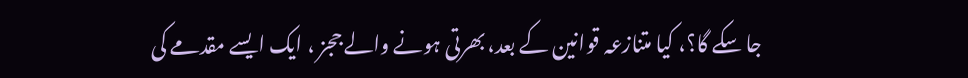جا سکے گا؟، کیا متنازعہ قوانین کے بعد، بھرتی ہونے والے ججز ، ایک ایسے مقدمے کی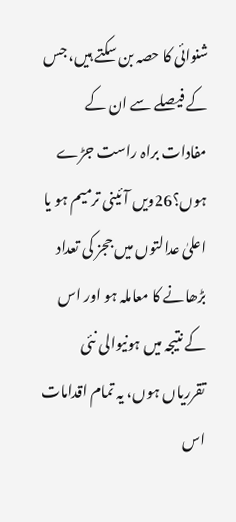شنوائی کا حصہ بن سکتے ہیں، جس کے فیصلے سے ان کے مفادات براہ راست جڑے ہوں؟26ویں آئینی ترمیم ہو یا اعلیٰ عدالتوں میں ججز کی تعداد بڑھانے کا معاملہ ہو اور اس کے نتیجہ میں ہونیوالی نئی تقرریاں ہوں، یہ تمام اقدامات اس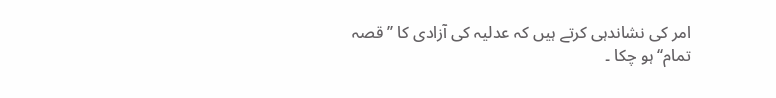امر کی نشاندہی کرتے ہیں کہ عدلیہ کی آزادی کا ’’ قصہ تمام‘‘ ہو چکا ۔